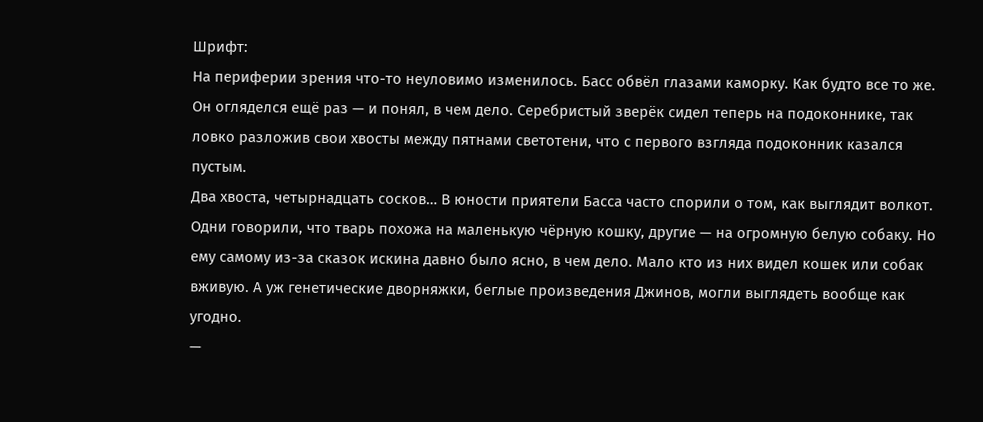Шрифт:
На периферии зрения что-то неуловимо изменилось. Басс обвёл глазами каморку. Как будто все то же. Он огляделся ещё раз — и понял, в чем дело. Серебристый зверёк сидел теперь на подоконнике, так ловко разложив свои хвосты между пятнами светотени, что с первого взгляда подоконник казался пустым.
Два хвоста, четырнадцать сосков… В юности приятели Басса часто спорили о том, как выглядит волкот. Одни говорили, что тварь похожа на маленькую чёрную кошку, другие — на огромную белую собаку. Но ему самому из-за сказок искина давно было ясно, в чем дело. Мало кто из них видел кошек или собак вживую. А уж генетические дворняжки, беглые произведения Джинов, могли выглядеть вообще как угодно.
—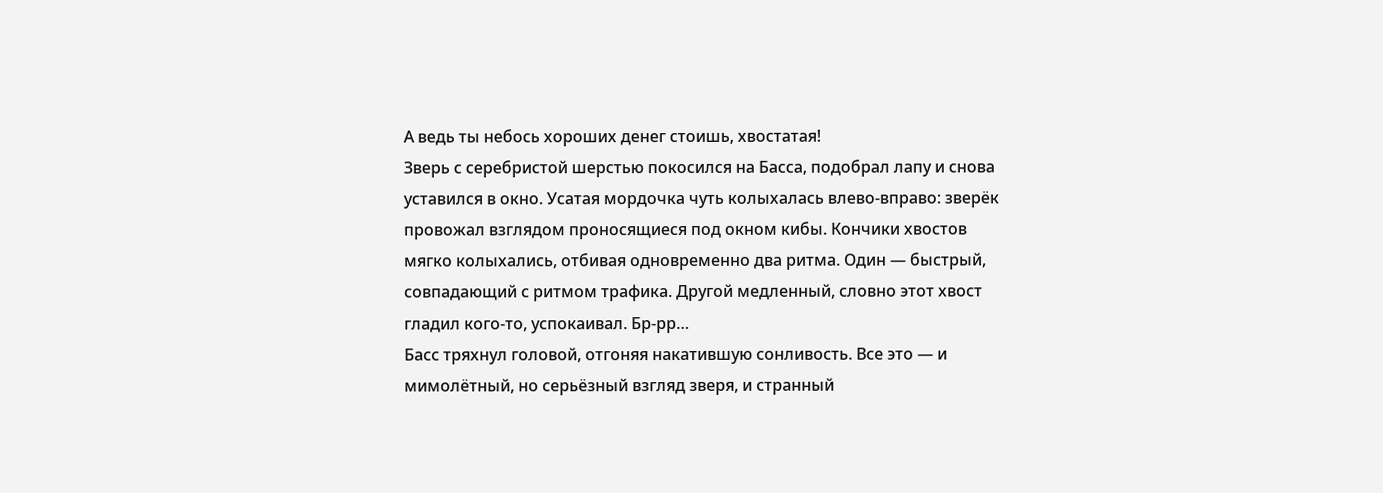А ведь ты небось хороших денег стоишь, хвостатая!
Зверь с серебристой шерстью покосился на Басса, подобрал лапу и снова уставился в окно. Усатая мордочка чуть колыхалась влево-вправо: зверёк провожал взглядом проносящиеся под окном кибы. Кончики хвостов мягко колыхались, отбивая одновременно два ритма. Один — быстрый, совпадающий с ритмом трафика. Другой медленный, словно этот хвост гладил кого-то, успокаивал. Бр-рр…
Басс тряхнул головой, отгоняя накатившую сонливость. Все это — и мимолётный, но серьёзный взгляд зверя, и странный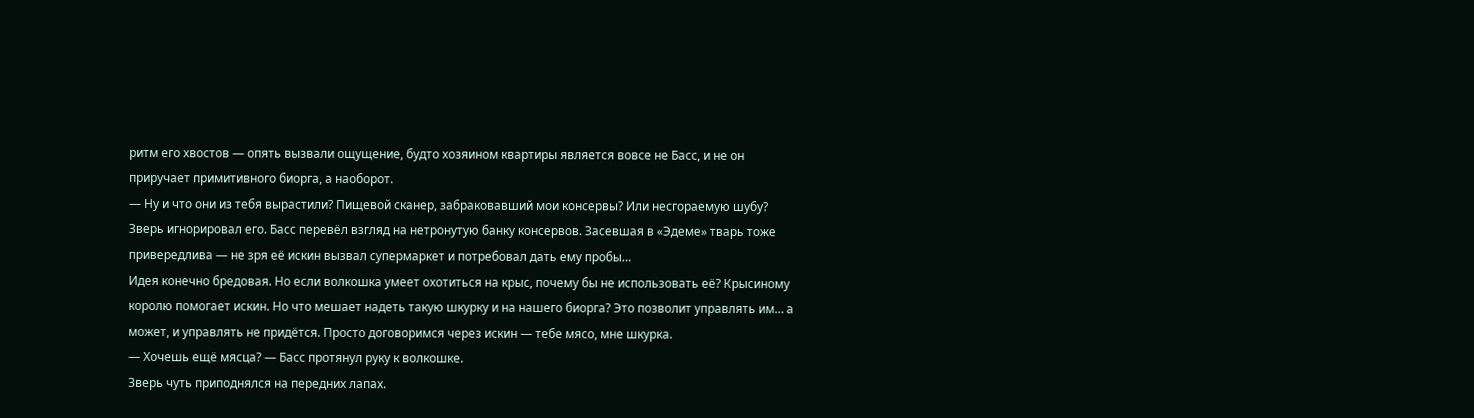ритм его хвостов — опять вызвали ощущение, будто хозяином квартиры является вовсе не Басс, и не он приручает примитивного биорга, а наоборот.
— Ну и что они из тебя вырастили? Пищевой сканер, забраковавший мои консервы? Или несгораемую шубу?
Зверь игнорировал его. Басс перевёл взгляд на нетронутую банку консервов. Засевшая в «Эдеме» тварь тоже привередлива — не зря её искин вызвал супермаркет и потребовал дать ему пробы…
Идея конечно бредовая. Но если волкошка умеет охотиться на крыс, почему бы не использовать её? Крысиному королю помогает искин. Но что мешает надеть такую шкурку и на нашего биорга? Это позволит управлять им… а может, и управлять не придётся. Просто договоримся через искин — тебе мясо, мне шкурка.
— Хочешь ещё мясца? — Басс протянул руку к волкошке.
Зверь чуть приподнялся на передних лапах.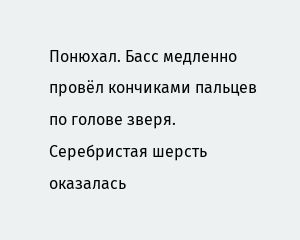Понюхал. Басс медленно провёл кончиками пальцев по голове зверя. Серебристая шерсть оказалась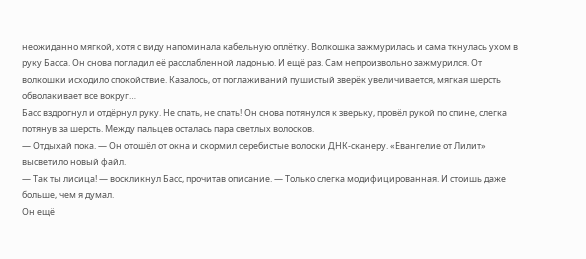неожиданно мягкой, хотя с виду напоминала кабельную оплётку. Волкошка зажмурилась и сама ткнулась ухом в руку Басса. Он снова погладил её расслабленной ладонью. И ещё раз. Сам непроизвольно зажмурился. От волкошки исходило спокойствие. Казалось, от поглаживаний пушистый зверёк увеличивается, мягкая шерсть обволакивает все вокруг…
Басс вздрогнул и отдёрнул руку. Не спать, не спать! Он снова потянулся к зверьку, провёл рукой по спине, слегка потянув за шерсть. Между пальцев осталась пара светлых волосков.
— Отдыхай пока. — Он отошёл от окна и скормил серебистые волоски ДНК-сканеру. «Евангелие от Лилит» высветило новый файл.
— Так ты лисица! — воскликнул Басс, прочитав описание. — Только слегка модифицированная. И стоишь даже больше, чем я думал.
Он ещё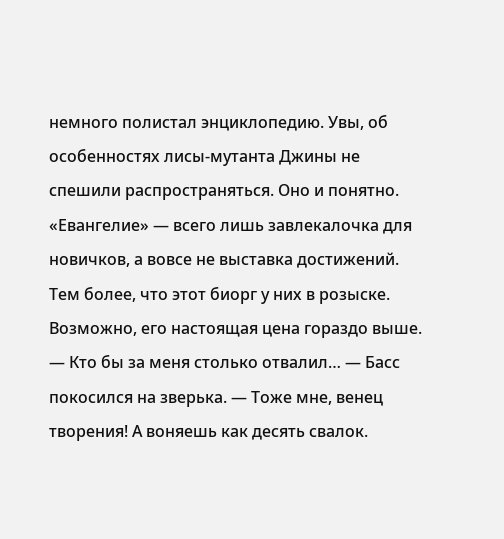немного полистал энциклопедию. Увы, об особенностях лисы-мутанта Джины не спешили распространяться. Оно и понятно. «Евангелие» — всего лишь завлекалочка для новичков, а вовсе не выставка достижений. Тем более, что этот биорг у них в розыске. Возможно, его настоящая цена гораздо выше.
— Кто бы за меня столько отвалил… — Басс покосился на зверька. — Тоже мне, венец творения! А воняешь как десять свалок.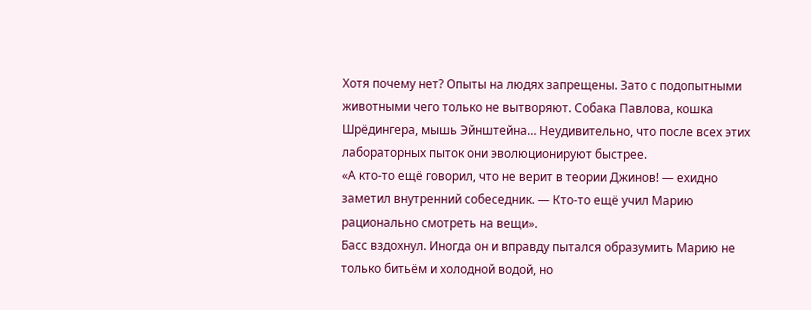Хотя почему нет? Опыты на людях запрещены. Зато с подопытными животными чего только не вытворяют. Собака Павлова, кошка Шрёдингера, мышь Эйнштейна… Неудивительно, что после всех этих лабораторных пыток они эволюционируют быстрее.
«А кто-то ещё говорил, что не верит в теории Джинов! — ехидно заметил внутренний собеседник. — Кто-то ещё учил Марию рационально смотреть на вещи».
Басс вздохнул. Иногда он и вправду пытался образумить Марию не только битьём и холодной водой, но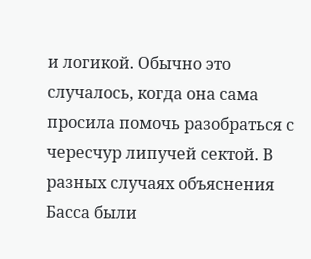и логикой. Обычно это случалось, когда она сама просила помочь разобраться с чересчур липучей сектой. В разных случаях объяснения Басса были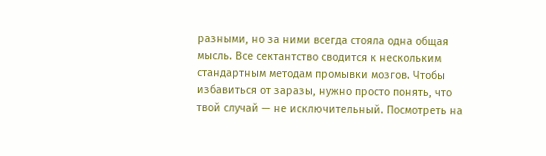разными, но за ними всегда стояла одна общая мысль. Все сектантство сводится к нескольким стандартным методам промывки мозгов. Чтобы избавиться от заразы, нужно просто понять, что твой случай — не исключительный. Посмотреть на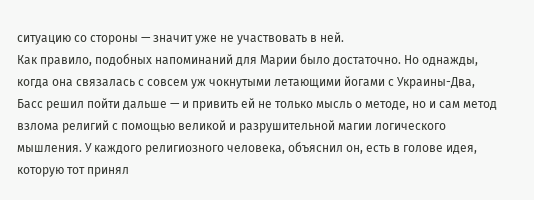ситуацию со стороны — значит уже не участвовать в ней.
Как правило, подобных напоминаний для Марии было достаточно. Но однажды, когда она связалась с совсем уж чокнутыми летающими йогами с Украины-Два, Басс решил пойти дальше — и привить ей не только мысль о методе, но и сам метод взлома религий с помощью великой и разрушительной магии логического мышления. У каждого религиозного человека, объяснил он, есть в голове идея, которую тот принял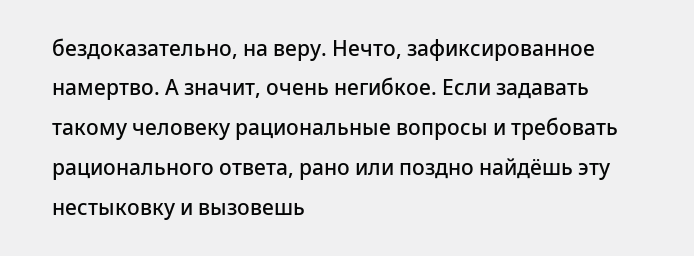бездоказательно, на веру. Нечто, зафиксированное намертво. А значит, очень негибкое. Если задавать такому человеку рациональные вопросы и требовать рационального ответа, рано или поздно найдёшь эту нестыковку и вызовешь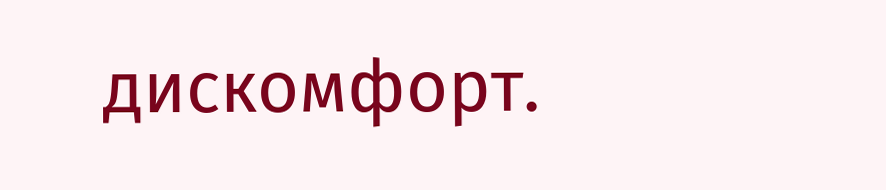дискомфорт.